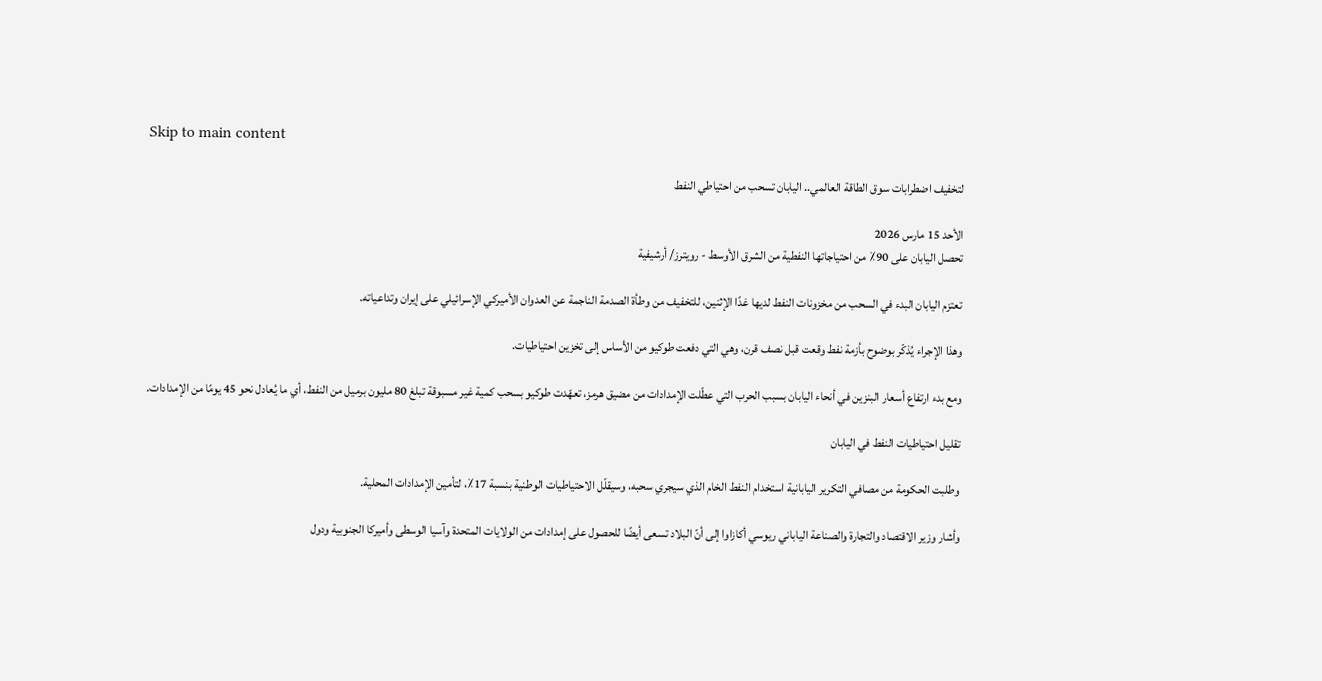Skip to main content

لتخفيف اضطرابات سوق الطاقة العالمي.. اليابان تسحب من احتياطي النفط

الأحد 15 مارس 2026
تحصل اليابان على 90٪ من احتياجاتها النفطية من الشرق الأوسط - رويترز/ أرشيفية

تعتزم اليابان البدء في السحب من مخزونات النفط لديها غدًا الإثنين، للتخفيف من وطأة الصدمة الناجمة عن العدوان الأميركي الإسرائيلي على إيران وتداعياته.

وهذا الإجراء يُذكّر بوضوح بأزمة نفط وقعت قبل نصف قرن، وهي التي دفعت طوكيو من الأساس إلى تخزين احتياطيات.

ومع بدء ارتفاع أسعار البنزين في أنحاء اليابان بسبب الحرب التي عطّلت الإمدادات من مضيق هرمز، تعهّدت طوكيو بسحب كمية غير مسبوقة تبلغ 80 مليون برميل من النفط، أي ما يُعادل نحو 45 يومًا من الإمدادات.

تقليل احتياطيات النفط في اليابان

وطلبت الحكومة من مصافي التكرير اليابانية استخدام النفط الخام الذي سيجري سحبه، وسيقلّل الاحتياطيات الوطنية بنسبة 17٪، لتأمين الإمدادات المحلية.

وأشار وزير الاقتصاد والتجارة والصناعة الياباني ريوسي أكازاوا إلى أنّ البلاد تسعى أيضًا للحصول على إمدادات من الولايات المتحدة وآسيا الوسطى وأميركا الجنوبية ودول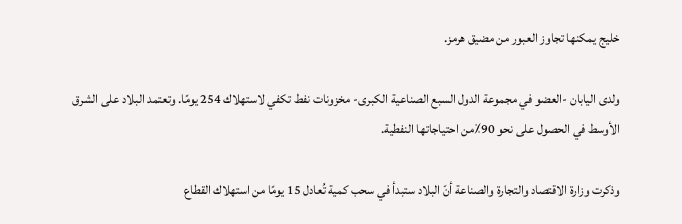خليج يمكنها تجاوز العبور من مضيق هرمز.

ولدى اليابان -العضو في مجموعة الدول السبع الصناعية الكبرى- مخزونات نفط تكفي لاستهلاك 254 يومًا. وتعتمد البلاد على الشرق الأوسط في الحصول على نحو 90٪من احتياجاتها النفطية.

وذكرت وزارة الاقتصاد والتجارة والصناعة أنّ البلاد ستبدأ في سحب كمية تُعادل 15 يومًا من استهلاك القطاع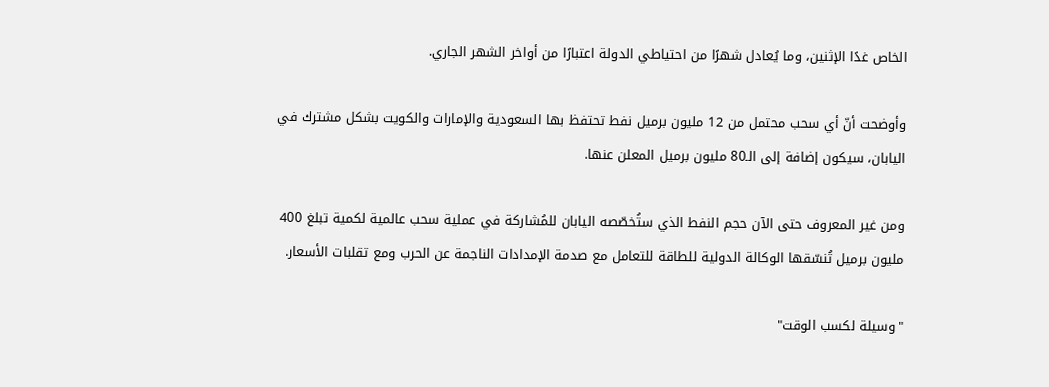الخاص غدًا الإثنين، وما يُعادل شهرًا من احتياطي الدولة اعتبارًا من أواخر الشهر الجاري.

وأوضحت أنّ أي سحب محتمل من 12 مليون برميل نفط تحتفظ بها السعودية والإمارات والكويت بشكل مشترك في اليابان، سيكون إضافة إلى الـ80 مليون برميل المعلن عنها.

ومن غير المعروف حتى الآن حجم النفط الذي ستُخصّصه اليابان للمُشاركة في عملية سحب عالمية لكمية تبلغ 400 مليون برميل تُنسّقها الوكالة الدولية للطاقة للتعامل مع صدمة الإمدادات الناجمة عن الحرب ومع تقلبات الأسعار.

"وسيلة لكسب الوقت"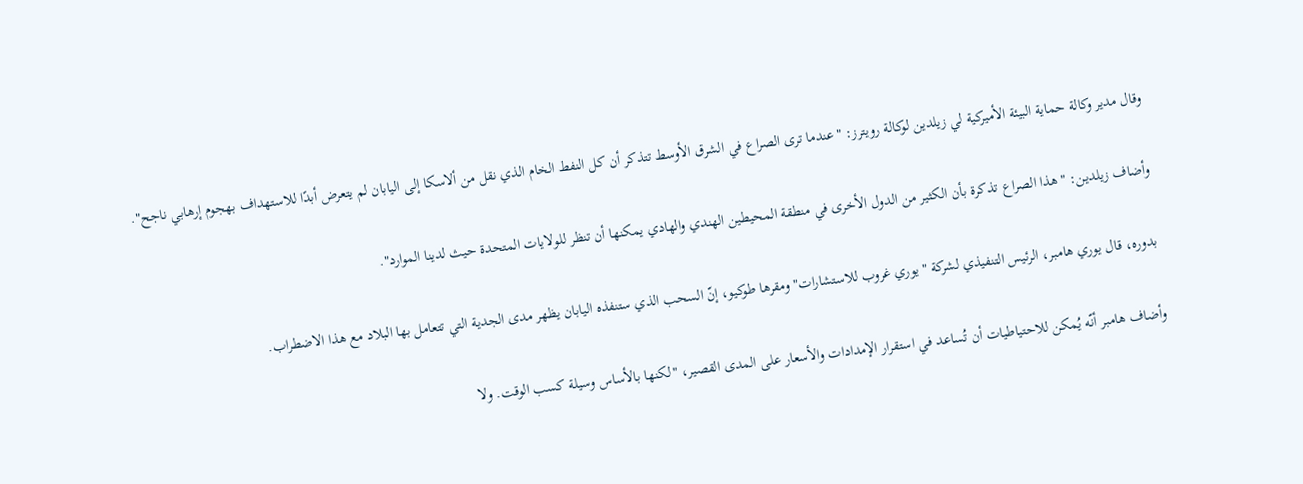وقال مدير وكالة حماية البيئة الأميركية لي زيلدين لوكالة رويترز: "عندما ترى الصراع في الشرق الأوسط تتذكر أن كل النفط الخام الذي نقل من ألاسكا إلى اليابان لم يتعرض أبدًا للاستهداف بهجوم إرهابي ناجح".

وأضاف زيلدين: "هذا الصراع تذكرة بأن الكثير من الدول الأخرى في منطقة المحيطين الهندي والهادي يمكنها أن تنظر للولايات المتحدة حيث لدينا الموارد".

بدوره، قال يوري هامبر، الرئيس التنفيذي لشركة "يوري غروب للاستشارات" ومقرها طوكيو، إنّ السحب الذي ستنفذه اليابان يظهر مدى الجدية التي تتعامل بها البلاد مع هذا الاضطراب.

وأضاف هامبر أنّه يُمكن للاحتياطيات أن تُساعد في استقرار الإمدادات والأسعار على المدى القصير، "لكنها بالأساس وسيلة كسب الوقت. ولا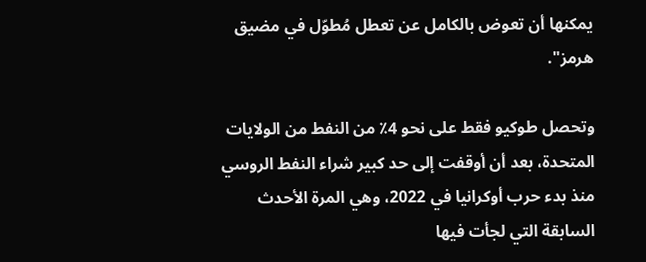يمكنها أن تعوض بالكامل عن تعطل مُطوّل في مضيق هرمز".

وتحصل طوكيو فقط على نحو 4٪ من النفط من الولايات المتحدة، بعد أن أوقفت إلى حد كبير شراء النفط الروسي منذ بدء حرب أوكرانيا في 2022، وهي المرة الأحدث السابقة التي لجأت فيها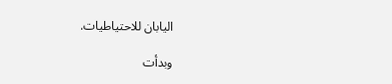اليابان للاحتياطيات.

وبدأت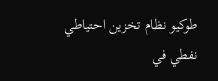طوكيو نظام تخزين احتياطي نفطي في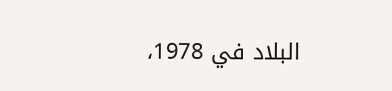البلاد في 1978،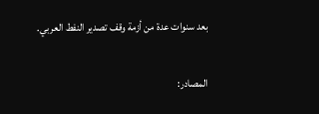بعد سنوات عدة من أزمة وقف تصدير النفط العربي.

المصادر: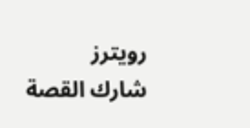رويترز
شارك القصة